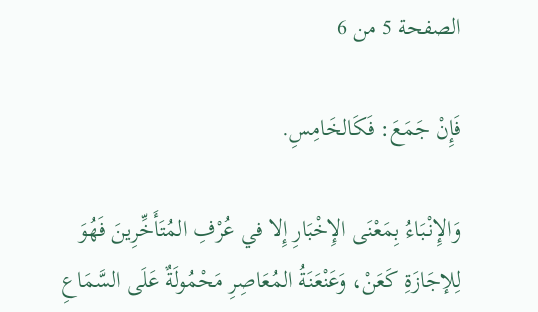الصفحة 5 من 6

فَإِنْ جَمَعَ: فَكَالخَامِسِ.

وَالإِنْبَاءُ بِمَعْنَى الإِخْبَارِ إِلا في عُرْفِ المُتَأَخِّرِينَ فَهُوَ لِلإجَازَةِ كَعَنْ، وَعَنْعَنَةُ المُعَاصِرِ مَحْمُولَةٌ عَلَى السَّمَاعِ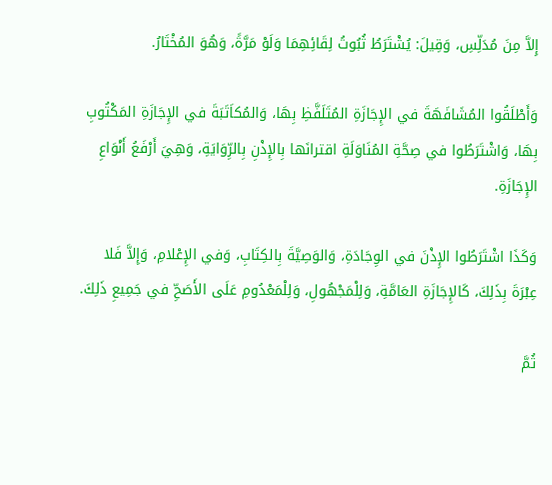إِلاَّ مِنَ مُدَلِّسِ، وَقِيلَ: يُشْتَرَطُ ثُبُوتُ لِقَائِهِمَا وَلَوْ مَرَّةً، وَهُوَ المُخْتَارُ.

وَأَطْلَقُوا المُشَافَهَةَ في الإِجَازَةِ المُتَلَفَّظِ بِهَا، وَالمُكاَتَبَةَ في الإِجَازَةِ المَكْتُوبِ بِهَا، وَاشْتَرَطُوا في صِحَّةِ المُنَاوَلَةِ اقترانَها بِالإِذْنِ بِالرِّوَايَةِ، وَهِيَ أَرْفَعُ أَنْوَاعِ الإِجَازَةِ.

وَكَذَا اشْتَرَطُوا الإِذْنَ في الوِجَادَةِ، وَالوَصِيَّةَ بِالكِتَابِ، وَفي الإِعْلامِ، وَإِلاَّ فَلا عِبْرَةَ بِذَلِكَ، كَالإِجَازَةِ العَامَّةِ، وَلِلْمَجْهُولِ، وَلِلْمَعْدُومِ عَلَى الأَصَحِّ في جَمِيعِ ذَلِكَ.

ثُمَّ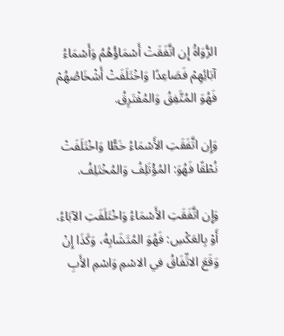الرُّوَاةُ إِن اتَّفَقَتْ أَسْمَاؤُهُمُ وَأَسْمَاءُ آبَائِهِمْ فَصَاعِدًا وَاخْتَلَفَتْ أَشْخَاصُهُمْ فَهُوَ المُتَّفِقُ وَالمُفْتَرِقُ.

وَإِن اتَّفَقَتِ الأَسْمَاءُ خَطًّا وَاخْتَلَفَتْ نُطْقًا فَهُوَ: المُؤْتَلِفُ وَالمُخْتَلِفُ.

وَإِن اتَّفَقَتِ الأَسْمَاءُ وَاخْتَلَفَتِ الآبَاءُ، أَوْ بِالعَكْسِ: فَهُوَ المُتَشَابِهُ، وَكَذَا إِنْ وَقَعَ الاتِّفَاقُ في الاسْمِ وَاسْمِ الأَبِ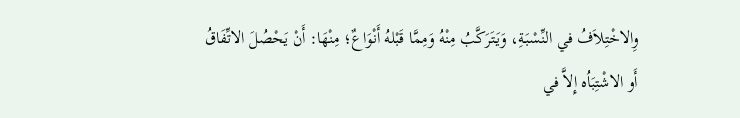وِالاخْتِلاَفُ في النِّسْبَةِ، وَيَتَرَكَّبُ مِنْهُ وَمِمَّا قَبْلهُ أَنْوَاعٌ؛ مِنْهَا: أَنْ يَحْصُلَ الاتِّفَاقُ أَو الاشْتِبَاُه إِلاَّ في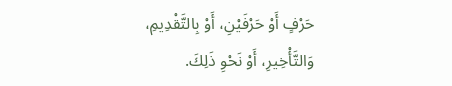حَرْفٍ أَوْ حَرْفَيْنِ، أَوْ بِالتَّقْدِيمِ، وَالتَّأْخِيرِ، أَوْ نَحْوِ ذَلِكَ.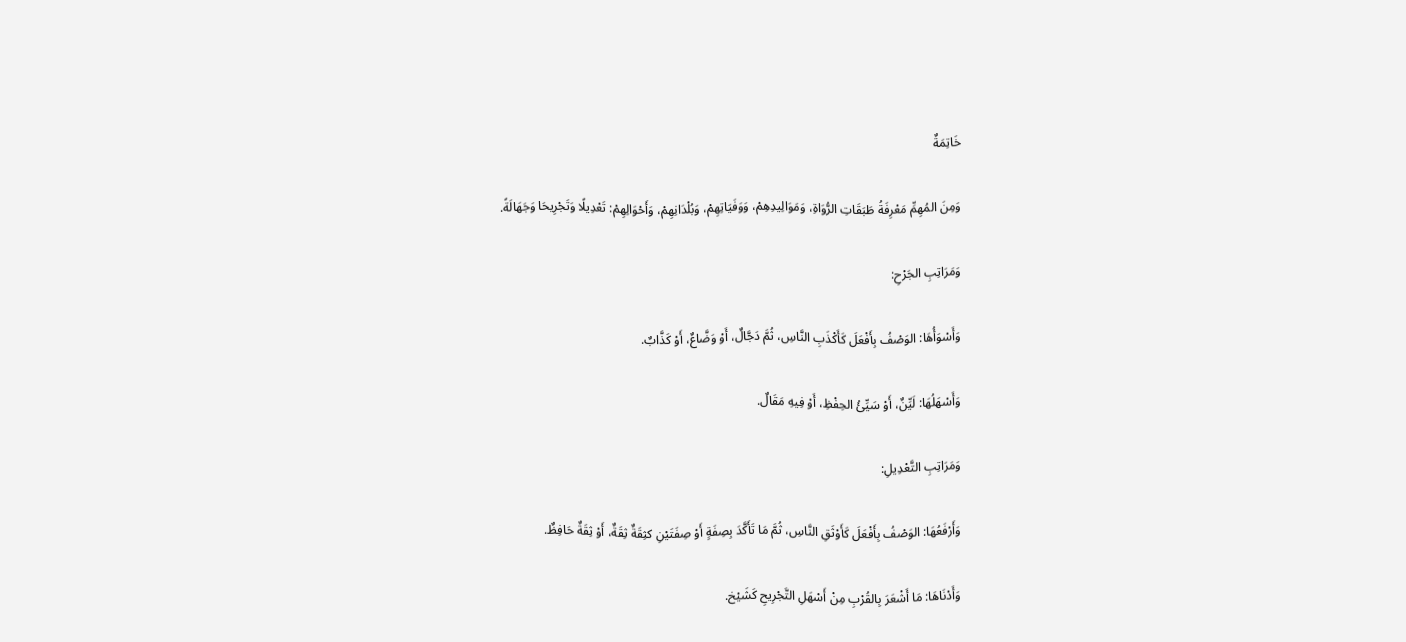خَاتِمَةٌ

وَمِنَ المُهِمِّ مَعْرِفَةُ طَبَقَاتِ الرُّوَاةِ، وَمَوَالِيدِهِمْ، وَوَفَيَاتِهِمْ، وَبُلْدَانِهِمْ، وَأَحْوَالِهِمْ: تَعْدِيلًا وَتَجْرِيحَا وَجَهَالَةً.

وَمَرَاتِبِ الجَرْحِ:

وَأَسْوَأُهَا: الوَصْفُ بِأَفْعَلَ كَأَكْذَبِ النَّاسِ، ثُمَّ دَجَّالٌ، أَوْ وَضَّاعٌ، أَوْ كَذَّابٌ.

وَأَسْهَلُهَا: لَيِّنٌ، أَوْ سَيِّئُ الحِفْظِ، أَوْ فِيهِ مَقَالٌ.

وَمَرَاتِبِ التَّعْدِيلِ:

وَأَرْفَعُهَا: الوَصْفُ بِأَفْعَلَ كَأَوْثَقِ النَّاسِ، ثُمَّ مَا تَأَكَّدَ بِصِفَةٍ أَوْ صِفَتَيْنِ كثِقَةٌ ثِقَةٌ، أَوْ ثِقَةٌ حَافِظٌ.

وَأَدْنَاهَا: مَا أَشْعَرَ بِالقُرْبِ مِنْ أَسْهَلِ التَّجْرِيحِ كَشَيْخ.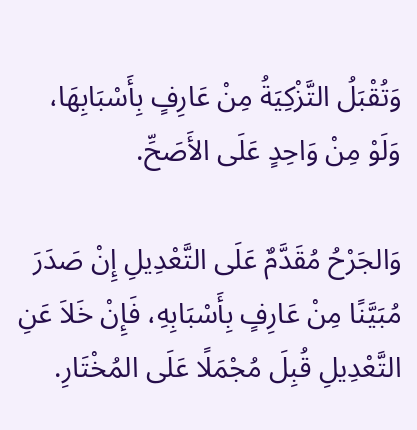وَتُقْبَلُ التَّزْكِيَةُ مِنْ عَارِفٍ بِأَسْبَابِهَا، وَلَوْ مِنْ وَاحِدٍ عَلَى الأَصَحِّ.

وَالجَرْحُ مُقَدَّمٌ عَلَى التَّعْدِيلِ إِنْ صَدَرَ مُبَيَّنًا مِنْ عَارِفٍ بِأَسْبَابِهِ، فَإِنْ خَلاَ عَنِ التَّعْدِيلِ قُبِلَ مُجْمَلًا عَلَى المُخْتَارِ.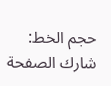حجم الخط:
شارك الصفحة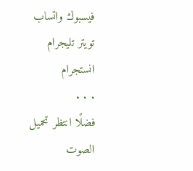فيسبوك واتساب تويتر تليجرام انستجرام
. . .
فضلًا انتظر تحميل الصوت